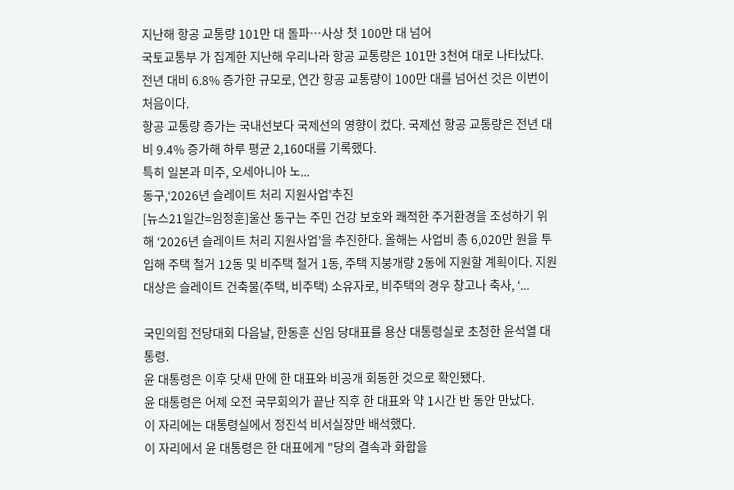지난해 항공 교통량 101만 대 돌파…사상 첫 100만 대 넘어
국토교통부 가 집계한 지난해 우리나라 항공 교통량은 101만 3천여 대로 나타났다. 전년 대비 6.8% 증가한 규모로, 연간 항공 교통량이 100만 대를 넘어선 것은 이번이 처음이다.
항공 교통량 증가는 국내선보다 국제선의 영향이 컸다. 국제선 항공 교통량은 전년 대비 9.4% 증가해 하루 평균 2,160대를 기록했다.
특히 일본과 미주, 오세아니아 노...
동구,‘2026년 슬레이트 처리 지원사업’추진
[뉴스21일간=임정훈]울산 동구는 주민 건강 보호와 쾌적한 주거환경을 조성하기 위해 ‘2026년 슬레이트 처리 지원사업’을 추진한다. 올해는 사업비 총 6,020만 원을 투입해 주택 철거 12동 및 비주택 철거 1동, 주택 지붕개량 2동에 지원할 계획이다. 지원 대상은 슬레이트 건축물(주택, 비주택) 소유자로, 비주택의 경우 창고나 축사, ‘...

국민의힘 전당대회 다음날, 한동훈 신임 당대표를 용산 대통령실로 초청한 윤석열 대통령.
윤 대통령은 이후 닷새 만에 한 대표와 비공개 회동한 것으로 확인됐다.
윤 대통령은 어제 오전 국무회의가 끝난 직후 한 대표와 약 1시간 반 동안 만났다.
이 자리에는 대통령실에서 정진석 비서실장만 배석했다.
이 자리에서 윤 대통령은 한 대표에게 "당의 결속과 화합을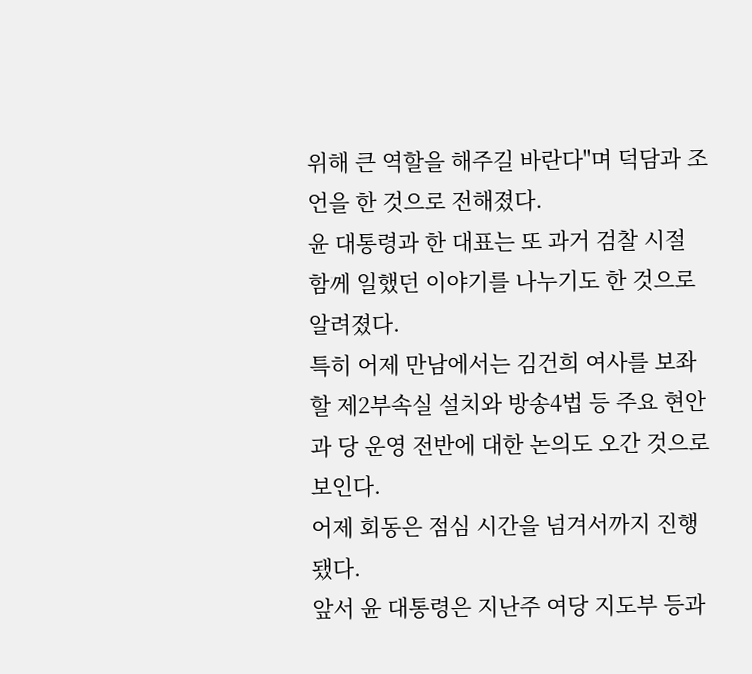위해 큰 역할을 해주길 바란다"며 덕담과 조언을 한 것으로 전해졌다.
윤 대통령과 한 대표는 또 과거 검찰 시절 함께 일했던 이야기를 나누기도 한 것으로 알려졌다.
특히 어제 만남에서는 김건희 여사를 보좌할 제2부속실 설치와 방송4법 등 주요 현안과 당 운영 전반에 대한 논의도 오간 것으로 보인다.
어제 회동은 점심 시간을 넘겨서까지 진행됐다.
앞서 윤 대통령은 지난주 여당 지도부 등과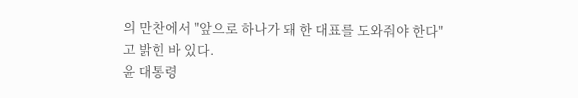의 만찬에서 "앞으로 하나가 돼 한 대표를 도와줘야 한다"고 밝힌 바 있다.
윤 대통령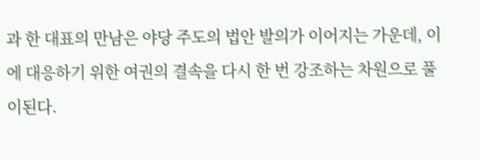과 한 대표의 만남은 야당 주도의 법안 발의가 이어지는 가운데, 이에 대응하기 위한 여권의 결속을 다시 한 번 강조하는 차원으로 풀이된다.